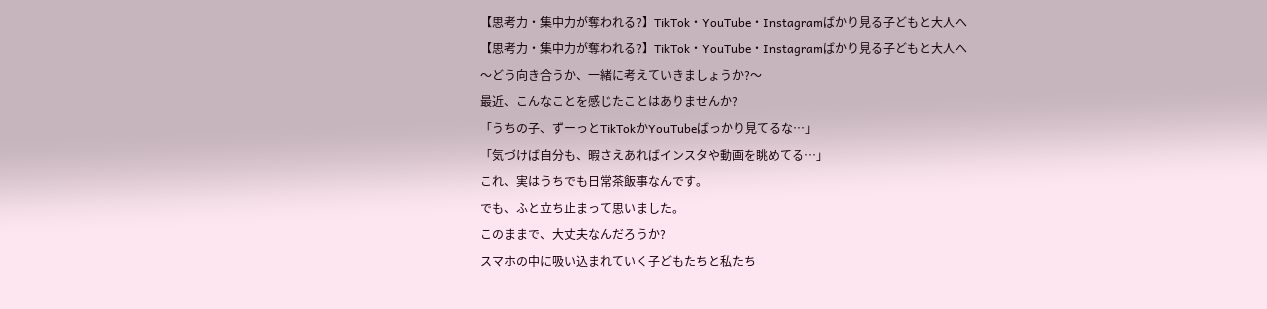【思考力・集中力が奪われる?】TikTok・YouTube・Instagramばかり見る子どもと大人へ
【思考力・集中力が奪われる?】TikTok・YouTube・Instagramばかり見る子どもと大人へ
〜どう向き合うか、一緒に考えていきましょうか?〜
最近、こんなことを感じたことはありませんか?
「うちの子、ずーっとTikTokかYouTubeばっかり見てるな…」
「気づけば自分も、暇さえあればインスタや動画を眺めてる…」
これ、実はうちでも日常茶飯事なんです。
でも、ふと立ち止まって思いました。
このままで、大丈夫なんだろうか?
スマホの中に吸い込まれていく子どもたちと私たち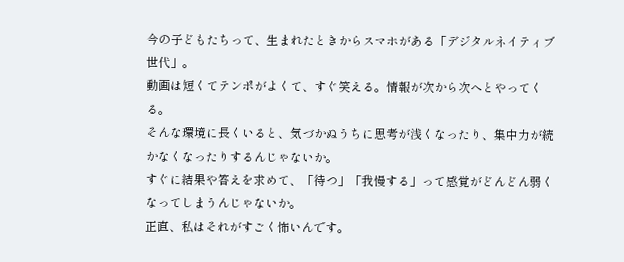今の子どもたちって、生まれたときからスマホがある「デジタルネイティブ世代」。
動画は短くてテンポがよくて、すぐ笑える。情報が次から次へとやってくる。
そんな環境に長くいると、気づかぬうちに思考が浅くなったり、集中力が続かなくなったりするんじゃないか。
すぐに結果や答えを求めて、「待つ」「我慢する」って感覚がどんどん弱くなってしまうんじゃないか。
正直、私はそれがすごく怖いんです。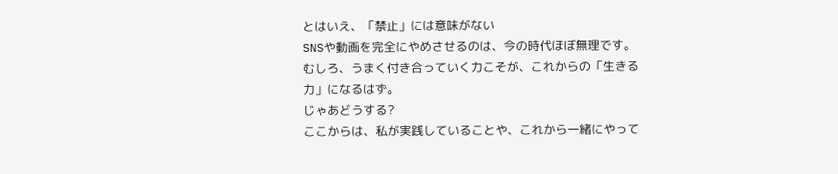とはいえ、「禁止」には意味がない
SNSや動画を完全にやめさせるのは、今の時代ほぼ無理です。
むしろ、うまく付き合っていく力こそが、これからの「生きる力」になるはず。
じゃあどうする?
ここからは、私が実践していることや、これから一緒にやって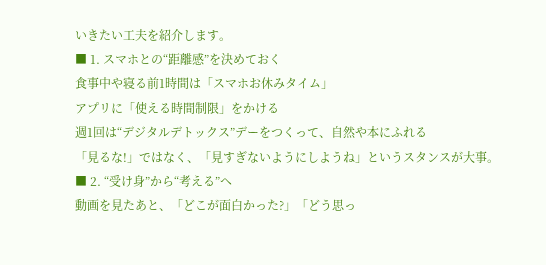いきたい工夫を紹介します。
■ 1. スマホとの“距離感”を決めておく
食事中や寝る前1時間は「スマホお休みタイム」
アプリに「使える時間制限」をかける
週1回は“デジタルデトックス”デーをつくって、自然や本にふれる
「見るな!」ではなく、「見すぎないようにしようね」というスタンスが大事。
■ 2. “受け身”から“考える”へ
動画を見たあと、「どこが面白かった?」「どう思っ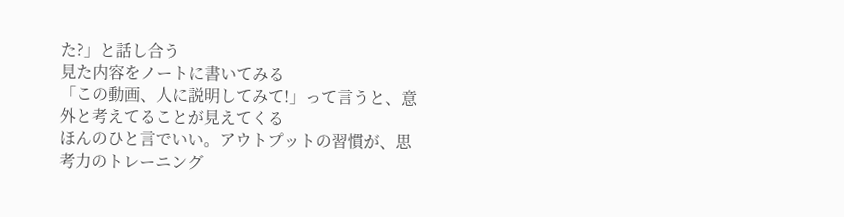た?」と話し合う
見た内容をノートに書いてみる
「この動画、人に説明してみて!」って言うと、意外と考えてることが見えてくる
ほんのひと言でいい。アウトプットの習慣が、思考力のトレーニング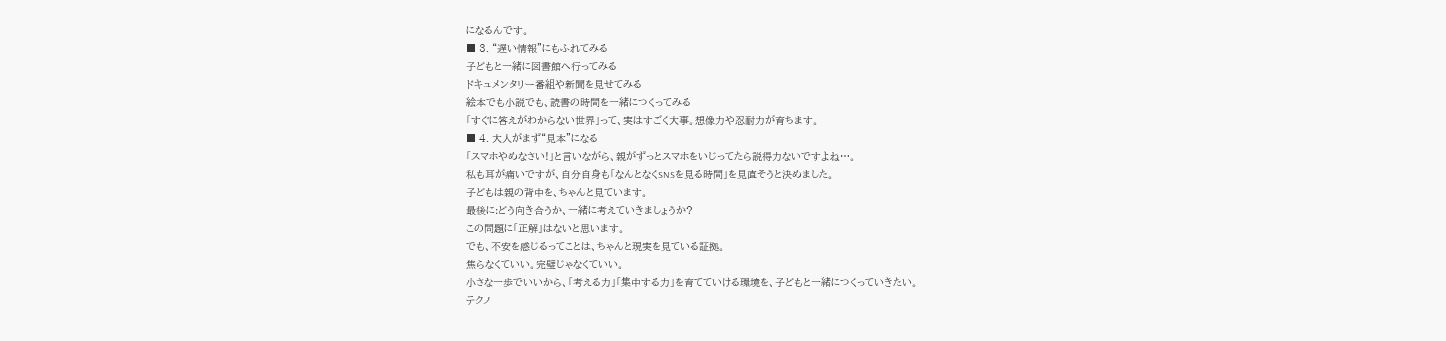になるんです。
■ 3. “遅い情報”にもふれてみる
子どもと一緒に図書館へ行ってみる
ドキュメンタリー番組や新聞を見せてみる
絵本でも小説でも、読書の時間を一緒につくってみる
「すぐに答えがわからない世界」って、実はすごく大事。想像力や忍耐力が育ちます。
■ 4. 大人がまず“見本”になる
「スマホやめなさい!」と言いながら、親がずっとスマホをいじってたら説得力ないですよね…。
私も耳が痛いですが、自分自身も「なんとなくSNSを見る時間」を見直そうと決めました。
子どもは親の背中を、ちゃんと見ています。
最後に:どう向き合うか、一緒に考えていきましょうか?
この問題に「正解」はないと思います。
でも、不安を感じるってことは、ちゃんと現実を見ている証拠。
焦らなくていい。完璧じゃなくていい。
小さな一歩でいいから、「考える力」「集中する力」を育てていける環境を、子どもと一緒につくっていきたい。
テクノ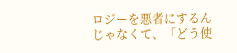ロジーを悪者にするんじゃなくて、「どう使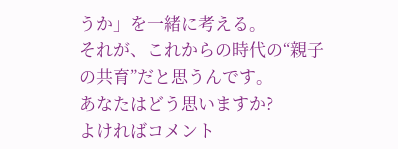うか」を一緒に考える。
それが、これからの時代の“親子の共育”だと思うんです。
あなたはどう思いますか?
よければコメント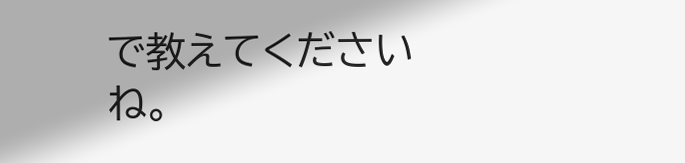で教えてくださいね。